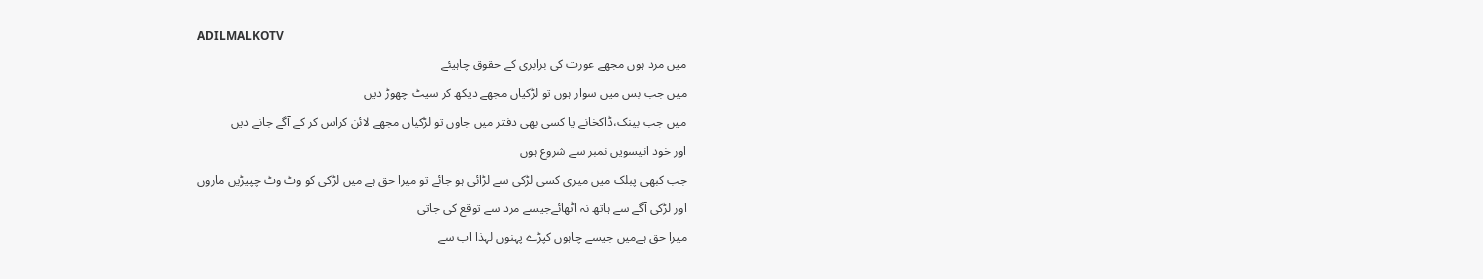ADILMALKOTV
میں مرد ہوں مجھے عورت کی برابری کے حقوق چاہیئے
میں جب بس میں سوار ہوں تو لڑکیاں مجھے دیکھ کر سیٹ چھوڑ دیں
میں جب بینک،ڈاکخانے یا کسی بھی دفتر میں جاوں تو لڑکیاں مجھے لائن کراس کر کے آگے جانے دیں
اور خود انیسویں نمبر سے شروع ہوں
جب کبھی پبلک میں میری کسی لڑکی سے لڑائی ہو جائے تو میرا حق ہے میں لڑکی کو وٹ وٹ چپیڑیں ماروں
اور لڑکی آگے سے ہاتھ نہ اٹھائےجیسے مرد سے توقع کی جاتی
میرا حق ہےمیں جیسے چاہوں کپڑے پہنوں لہذا اب سے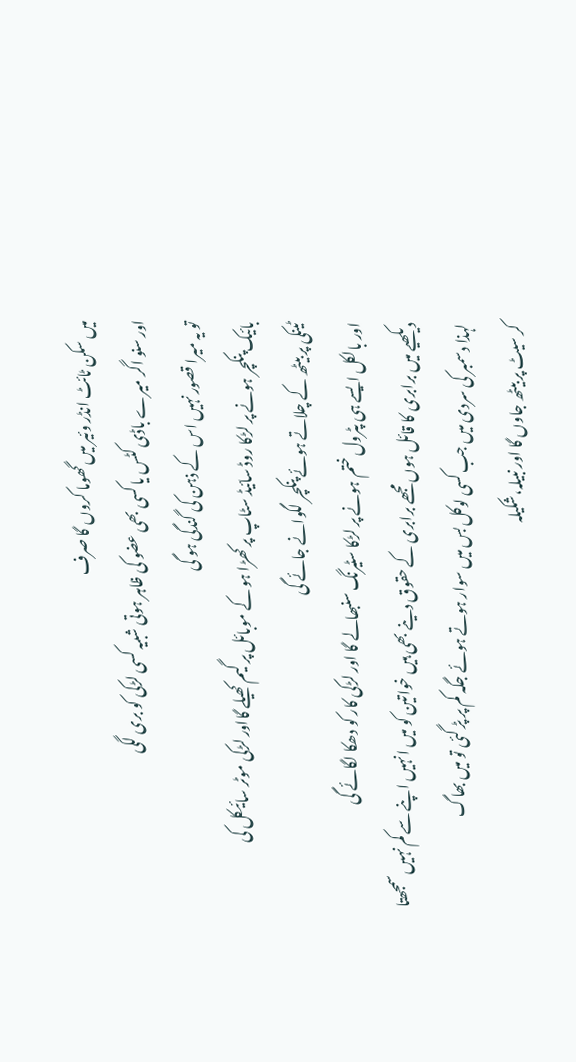میں سکن ٹائٹ انڈر وئیر میں گھوما کروں گا صرف
اور سنو اگر میرے باڈی کٹس یا کسی بھی عضو کی ظاہر ہوتی شبیہ کسی لڑکی کو بری لگی
تو یہ میرا قصور نہیں اس کے ذہن کی گندگی ہو گی
بائیک پنکچر ہونے پر لڑکا روڈ سائیڈ سٹاپ پر کھڑا ہو کے موبائل پر گیم کھیلے گااور لڑکی موٹر سائیکل کی
ٹینکی پر بیٹھ کے چلاتے ہوئے پنکچر لگوانے جائے گی
اور بالکل ایسے ہی پٹرول ختم ہونے پر لڑکا سٹیرنگ سنبھالے گا اور لڑکی کار کو دھکا لگائے گی
دیکھیے میں برابری کا قائل ہوں مجھے برابری کے حقوق دینے بھی ہیں خواتین کو میں انہیں اپنے سے کم نہیں سمجھتا
لہذا دسمبر کی سردی میں جب کسی لوکل بس میں سوار ہوتے ہوئے جگہ کم پر پڑ گئی تو میں بھاگ
کر سیٹ پر بیٹھ جاوں گا اور نبیلہ،شکیلہ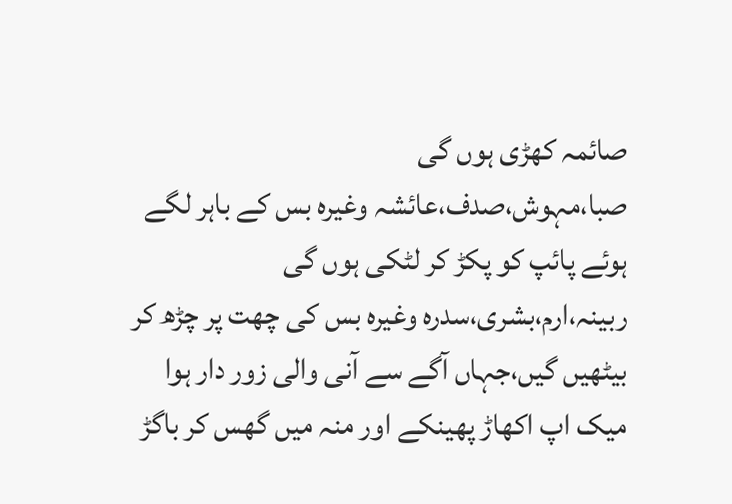صائمہ کھڑی ہوں گی
صبا،مہوش،صدف،عائشہ وغیرہ بس کے باہر لگے ہوئے پائپ کو پکڑ کر لٹکی ہوں گی
ربینہ،ارم،بشری،سدرہ وغیرہ بس کی چھت پر چڑھ کر بیٹھیں گیں،جہاں آگے سے آنی والی زور دار ہوا
میک اپ اکھاڑ پھینکے اور منہ میں گھس کر باگڑ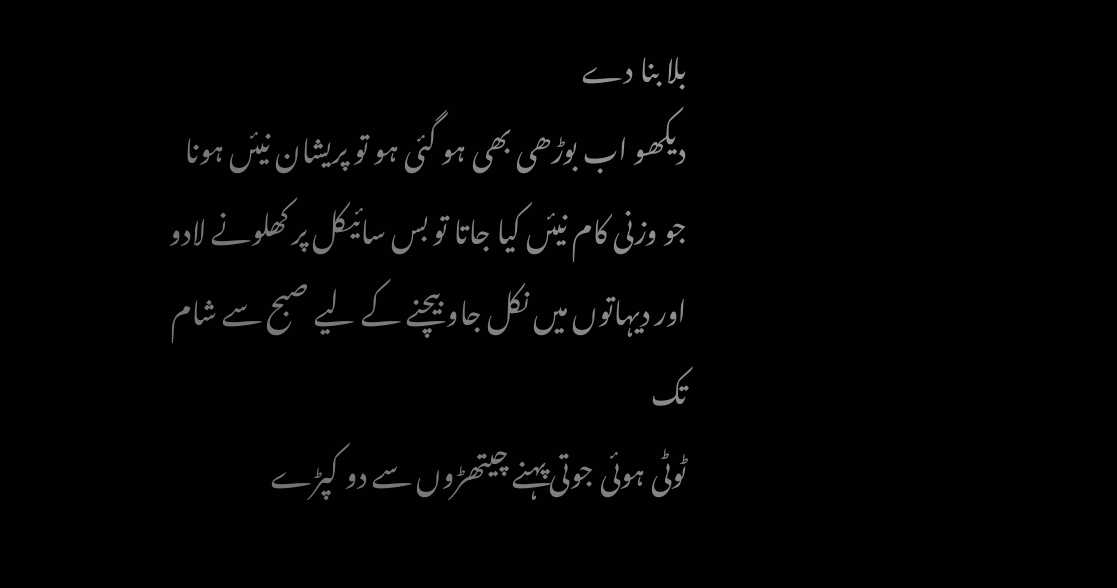بلا بنا دے
دیکھو اب بوڑھی بھی ہو گئی ہو تو پریشان نیئں ہونا جو وزنی کام نیئں کیا جاتا تو بس سائیکل پر کھلونے لادو
اور دیہاتوں میں نکل جاو بیچنے کے لیے صبح سے شام تک
ٹوٹی ہوئی جوتی پہنے چیتھڑوں سے دو کپڑے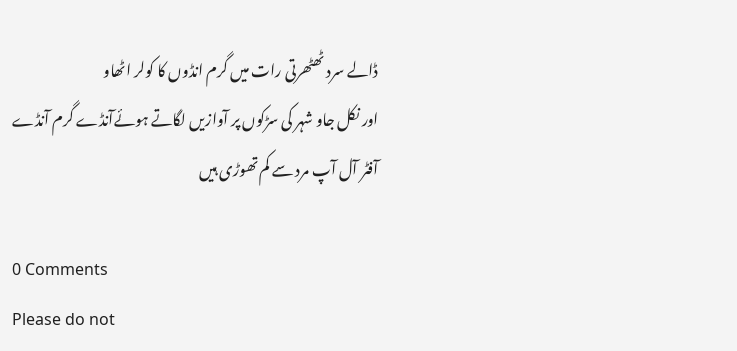ڈالے سرد ٹھٹھرتی رات میں گرم انڈوں کا کولر اٹھاو
اور نکل جاو شہر کی سڑکوں پر آوازیں لگاتے ہوئےآنڈے گرم آنڈے
آفٹر آل آپ مرد سے کم تھوڑی ہیں

0 Comments
Please do not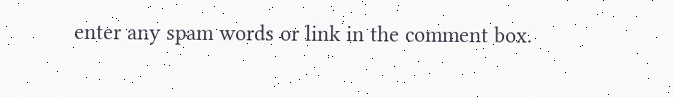enter any spam words or link in the comment box.